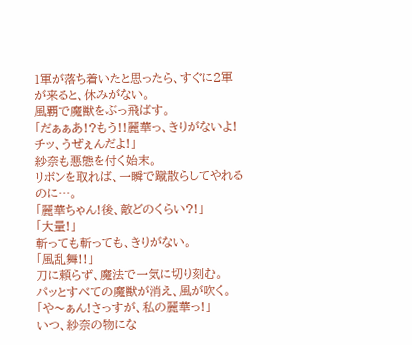1軍が落ち着いたと思ったら、すぐに2軍が来ると、休みがない。
風覇で魔獣をぶっ飛ばす。
「だぁぁあ!?もう!!麗華っ、きりがないよ!チッ、うぜぇんだよ!」
紗奈も悪態を付く始末。
リボンを取れば、一瞬で蹴散らしてやれるのに…。
「麗華ちゃん!後、敵どのくらい?!」
「大量!」
斬っても斬っても、きりがない。
「風乱舞!!」
刀に頼らず、魔法で一気に切り刻む。
パッとすべての魔獣が消え、風が吹く。
「や〜ぁん!さっすが、私の麗華っ!」
いつ、紗奈の物にな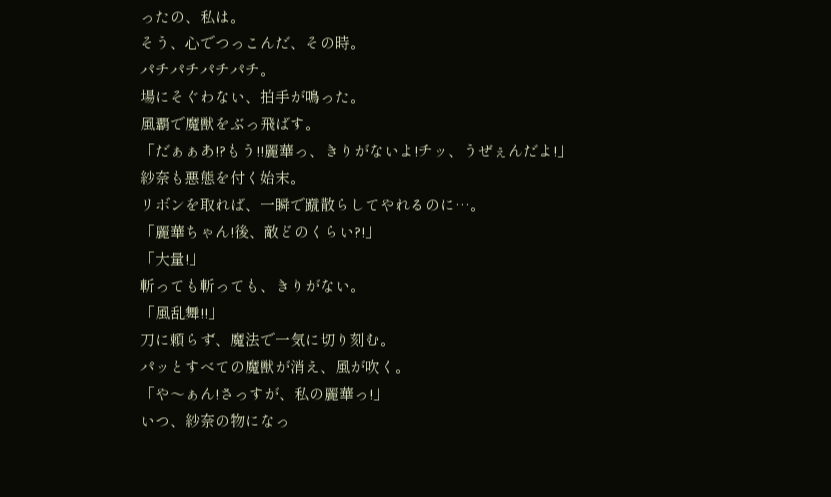ったの、私は。
そう、心でつっこんだ、その時。
パチパチパチパチ。
場にそぐわない、拍手が鳴った。
風覇で魔獣をぶっ飛ばす。
「だぁぁあ!?もう!!麗華っ、きりがないよ!チッ、うぜぇんだよ!」
紗奈も悪態を付く始末。
リボンを取れば、一瞬で蹴散らしてやれるのに…。
「麗華ちゃん!後、敵どのくらい?!」
「大量!」
斬っても斬っても、きりがない。
「風乱舞!!」
刀に頼らず、魔法で一気に切り刻む。
パッとすべての魔獣が消え、風が吹く。
「や〜ぁん!さっすが、私の麗華っ!」
いつ、紗奈の物になっ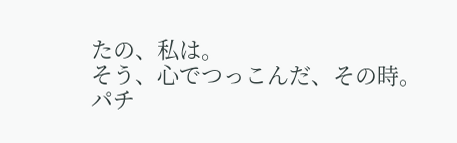たの、私は。
そう、心でつっこんだ、その時。
パチ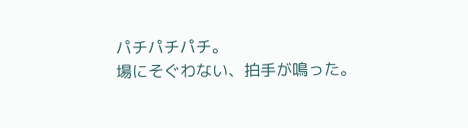パチパチパチ。
場にそぐわない、拍手が鳴った。